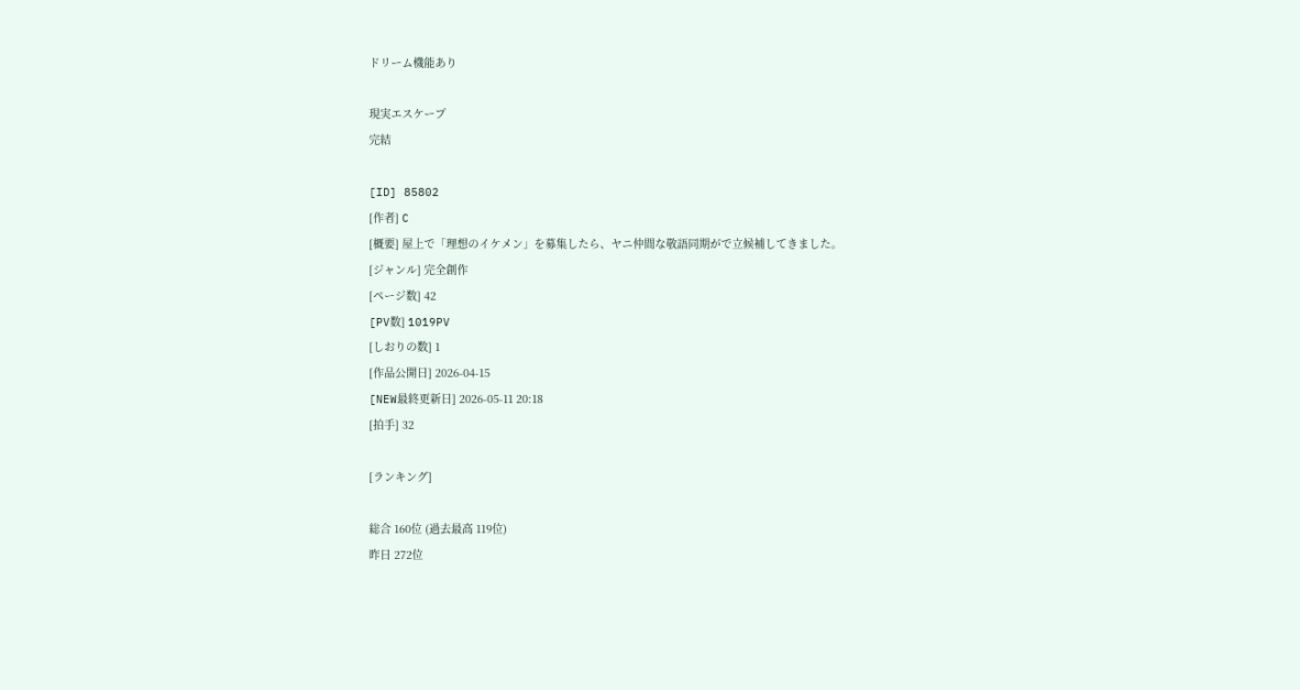ドリーム機能あり

現実エスケープ
完結

[ID] 85802
[作者] C
[概要] 屋上で「理想のイケメン」を募集したら、ヤニ仲間な敬語同期がで立候補してきました。
[ジャンル] 完全創作
[ページ数] 42
[PV数] 1019PV
[しおりの数] 1
[作品公開日] 2026-04-15
[NEW最終更新日] 2026-05-11 20:18
[拍手] 32

[ランキング]

総合 160位 (過去最高 119位)
昨日 272位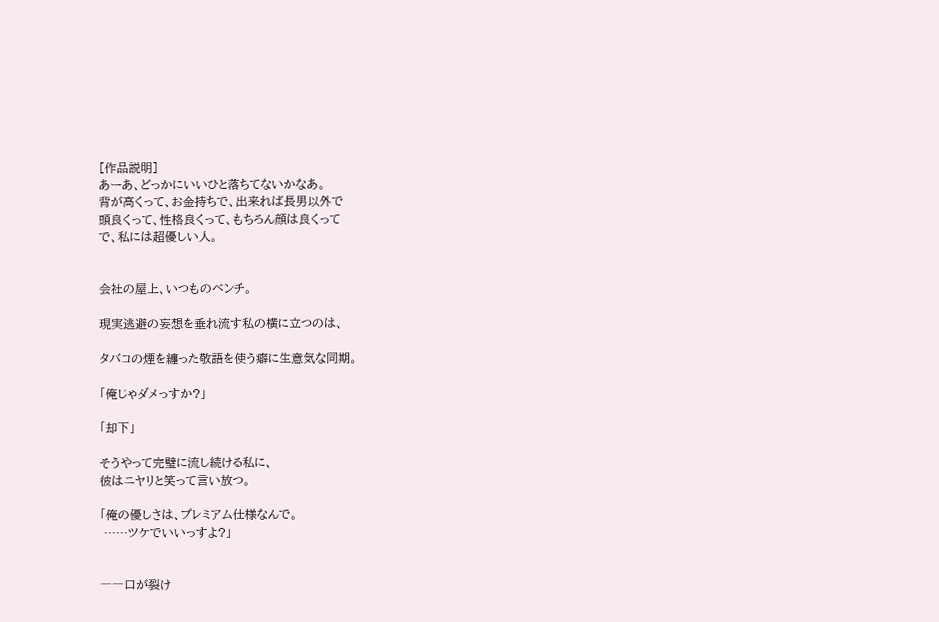[作品説明]
あーあ、どっかにいいひと落ちてないかなあ。
背が高くって、お金持ちで、出来れば長男以外で
頭良くって、性格良くって、もちろん顔は良くって
で、私には超優しい人。


会社の屋上、いつものベンチ。

現実逃避の妄想を垂れ流す私の横に立つのは、

タバコの煙を纏った敬語を使う癖に生意気な同期。

「俺じゃダメっすか?」

「却下」

そうやって完璧に流し続ける私に、
彼はニヤリと笑って言い放つ。

「俺の優しさは、プレミアム仕様なんで。
 ……ツケでいいっすよ?」


――口が裂け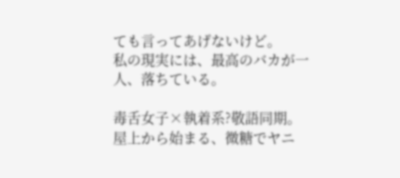ても言ってあげないけど。
私の現実には、最高のバカが一人、落ちている。

毒舌女子×執着系?敬語同期。
屋上から始まる、微糖でヤニ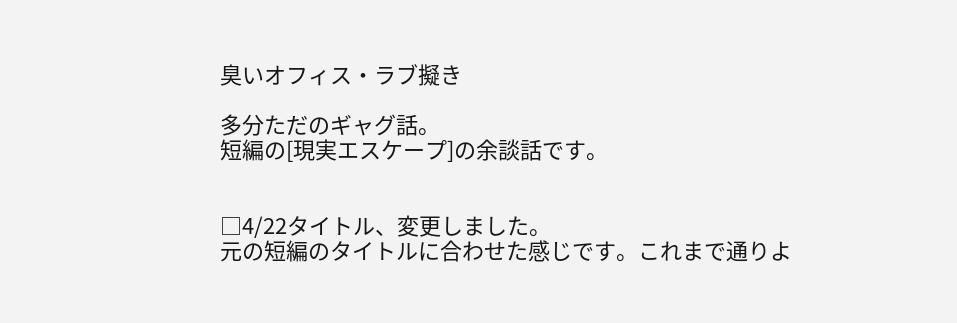臭いオフィス・ラブ擬き

多分ただのギャグ話。
短編の[現実エスケープ]の余談話です。


□4/22タイトル、変更しました。
元の短編のタイトルに合わせた感じです。これまで通りよ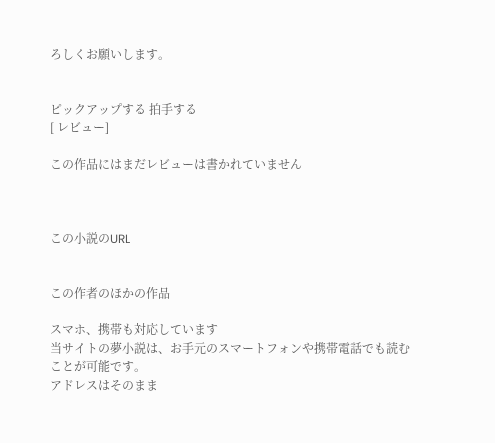ろしくお願いします。


ピックアップする 拍手する
[ レビュー]

この作品にはまだレビューは書かれていません



この小説のURL


この作者のほかの作品

スマホ、携帯も対応しています
当サイトの夢小説は、お手元のスマートフォンや携帯電話でも読むことが可能です。
アドレスはそのまま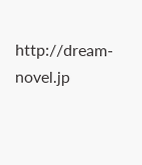http://dream-novel.jp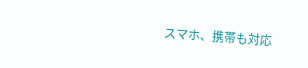スマホ、携帯も対応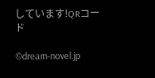しています!QRコード

©dream-novel.jp